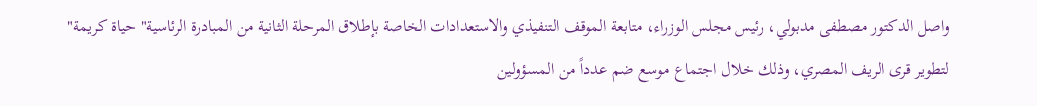واصل الدكتور مصطفى مدبولي، رئيس مجلس الوزراء، متابعة الموقف التنفيذي والاستعدادات الخاصة بإطلاق المرحلة الثانية من المبادرة الرئاسية" حياة كريمة" لتطوير قرى الريف المصري، وذلك خلال اجتماع موسع ضم عدداً من المسؤولين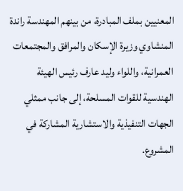المعنيين بملف المبادرة، من بينهم المهندسة راندة المنشاوي وزيرة الإسكان والمرافق والمجتمعات العمرانية، واللواء وليد عارف رئيس الهيئة الهندسية للقوات المسلحة، إلى جانب ممثلي الجهات التنفيذية والاستشارية المشاركة في المشروع.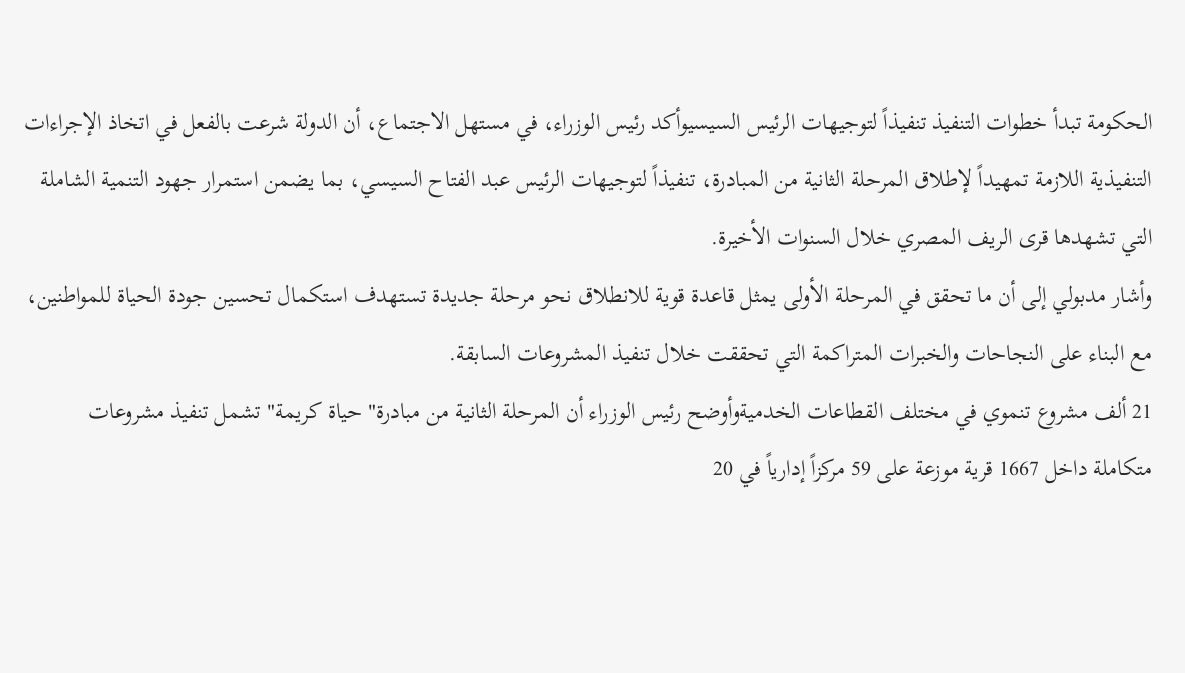الحكومة تبدأ خطوات التنفيذ تنفيذاً لتوجيهات الرئيس السيسيوأكد رئيس الوزراء، في مستهل الاجتماع، أن الدولة شرعت بالفعل في اتخاذ الإجراءات التنفيذية اللازمة تمهيداً لإطلاق المرحلة الثانية من المبادرة، تنفيذاً لتوجيهات الرئيس عبد الفتاح السيسي، بما يضمن استمرار جهود التنمية الشاملة التي تشهدها قرى الريف المصري خلال السنوات الأخيرة.
وأشار مدبولي إلى أن ما تحقق في المرحلة الأولى يمثل قاعدة قوية للانطلاق نحو مرحلة جديدة تستهدف استكمال تحسين جودة الحياة للمواطنين، مع البناء على النجاحات والخبرات المتراكمة التي تحققت خلال تنفيذ المشروعات السابقة.
21 ألف مشروع تنموي في مختلف القطاعات الخدميةوأوضح رئيس الوزراء أن المرحلة الثانية من مبادرة" حياة كريمة" تشمل تنفيذ مشروعات متكاملة داخل 1667 قرية موزعة على 59 مركزاً إدارياً في 20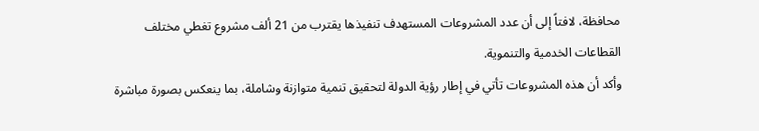محافظة، لافتاً إلى أن عدد المشروعات المستهدف تنفيذها يقترب من 21 ألف مشروع تغطي مختلف القطاعات الخدمية والتنموية.
وأكد أن هذه المشروعات تأتي في إطار رؤية الدولة لتحقيق تنمية متوازنة وشاملة، بما ينعكس بصورة مباشرة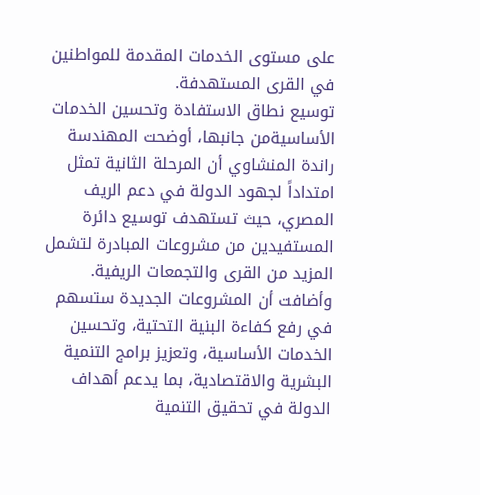على مستوى الخدمات المقدمة للمواطنين في القرى المستهدفة.
توسيع نطاق الاستفادة وتحسين الخدمات الأساسيةمن جانبها، أوضحت المهندسة راندة المنشاوي أن المرحلة الثانية تمثل امتداداً لجهود الدولة في دعم الريف المصري، حيث تستهدف توسيع دائرة المستفيدين من مشروعات المبادرة لتشمل المزيد من القرى والتجمعات الريفية.
وأضافت أن المشروعات الجديدة ستسهم في رفع كفاءة البنية التحتية، وتحسين الخدمات الأساسية، وتعزيز برامج التنمية البشرية والاقتصادية، بما يدعم أهداف الدولة في تحقيق التنمية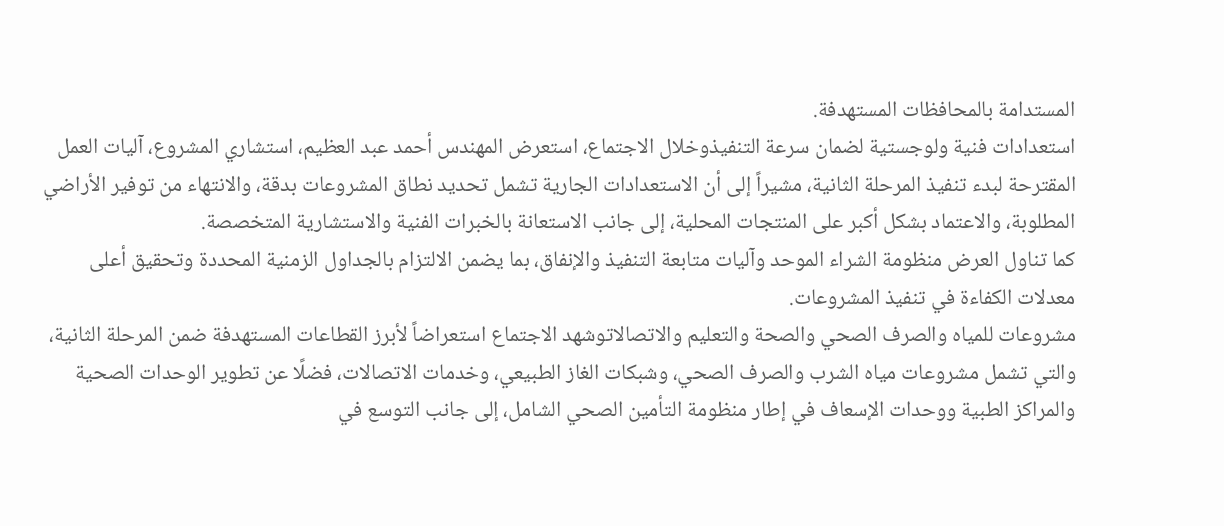المستدامة بالمحافظات المستهدفة.
استعدادات فنية ولوجستية لضمان سرعة التنفيذوخلال الاجتماع، استعرض المهندس أحمد عبد العظيم، استشاري المشروع، آليات العمل المقترحة لبدء تنفيذ المرحلة الثانية، مشيراً إلى أن الاستعدادات الجارية تشمل تحديد نطاق المشروعات بدقة، والانتهاء من توفير الأراضي المطلوبة، والاعتماد بشكل أكبر على المنتجات المحلية، إلى جانب الاستعانة بالخبرات الفنية والاستشارية المتخصصة.
كما تناول العرض منظومة الشراء الموحد وآليات متابعة التنفيذ والإنفاق، بما يضمن الالتزام بالجداول الزمنية المحددة وتحقيق أعلى معدلات الكفاءة في تنفيذ المشروعات.
مشروعات للمياه والصرف الصحي والصحة والتعليم والاتصالاتوشهد الاجتماع استعراضاً لأبرز القطاعات المستهدفة ضمن المرحلة الثانية، والتي تشمل مشروعات مياه الشرب والصرف الصحي، وشبكات الغاز الطبيعي، وخدمات الاتصالات، فضلًا عن تطوير الوحدات الصحية والمراكز الطبية ووحدات الإسعاف في إطار منظومة التأمين الصحي الشامل، إلى جانب التوسع في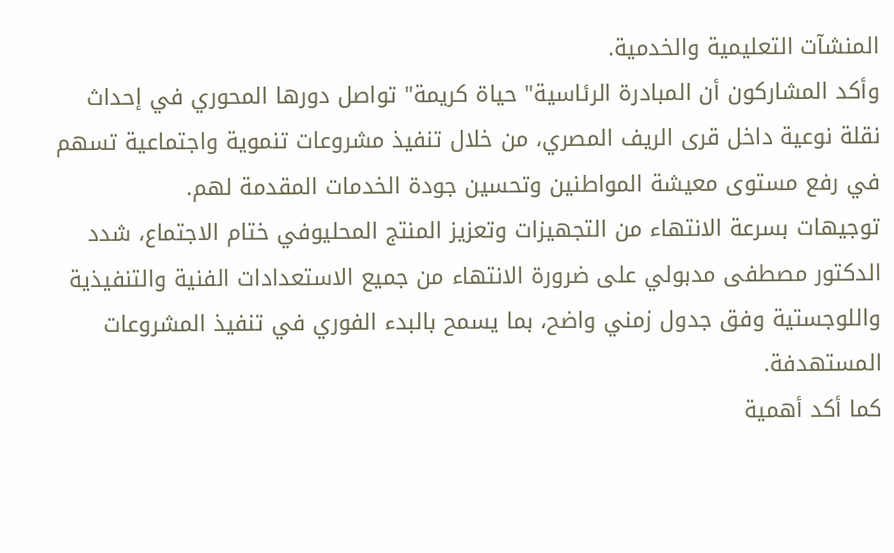المنشآت التعليمية والخدمية.
وأكد المشاركون أن المبادرة الرئاسية" حياة كريمة" تواصل دورها المحوري في إحداث نقلة نوعية داخل قرى الريف المصري، من خلال تنفيذ مشروعات تنموية واجتماعية تسهم في رفع مستوى معيشة المواطنين وتحسين جودة الخدمات المقدمة لهم.
توجيهات بسرعة الانتهاء من التجهيزات وتعزيز المنتج المحليوفي ختام الاجتماع، شدد الدكتور مصطفى مدبولي على ضرورة الانتهاء من جميع الاستعدادات الفنية والتنفيذية واللوجستية وفق جدول زمني واضح، بما يسمح بالبدء الفوري في تنفيذ المشروعات المستهدفة.
كما أكد أهمية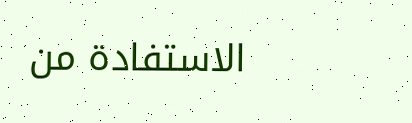الاستفادة من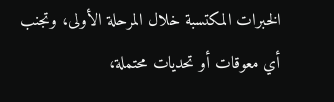الخبرات المكتسبة خلال المرحلة الأولى، وتجنب أي معوقات أو تحديات محتملة،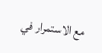مع الاستمرار في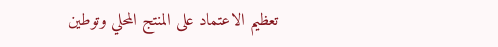تعظيم الاعتماد على المنتج المحلي وتوطين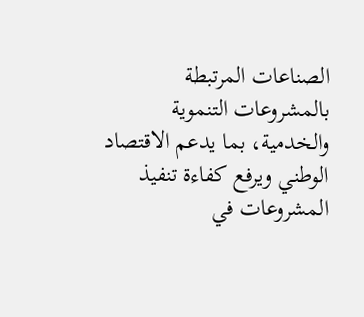الصناعات المرتبطة بالمشروعات التنموية والخدمية، بما يدعم الاقتصاد الوطني ويرفع كفاءة تنفيذ المشروعات في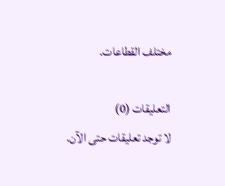مختلف القطاعات.

التعليقات (0)
لا توجد تعليقات حتى الآن.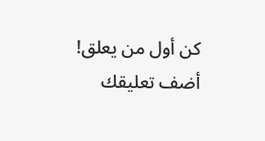كن أول من يعلق!
أضف تعليقك